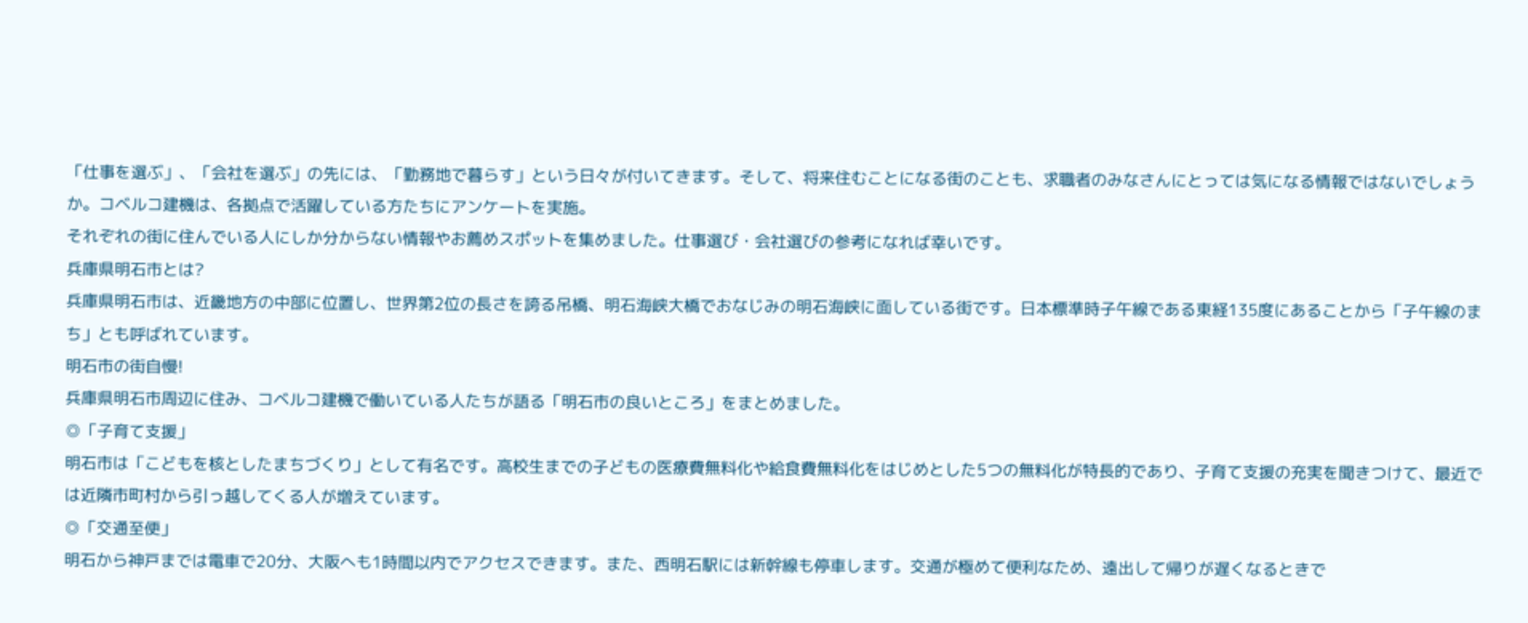「仕事を選ぶ」、「会社を選ぶ」の先には、「勤務地で暮らす」という日々が付いてきます。そして、将来住むことになる街のことも、求職者のみなさんにとっては気になる情報ではないでしょうか。コベルコ建機は、各拠点で活躍している方たちにアンケートを実施。
それぞれの街に住んでいる人にしか分からない情報やお薦めスポットを集めました。仕事選び・会社選びの参考になれば幸いです。
兵庫県明石市とは?
兵庫県明石市は、近畿地方の中部に位置し、世界第2位の長さを誇る吊橋、明石海峡大橋でおなじみの明石海峡に面している街です。日本標準時子午線である東経135度にあることから「子午線のまち」とも呼ばれています。
明石市の街自慢!
兵庫県明石市周辺に住み、コベルコ建機で働いている人たちが語る「明石市の良いところ」をまとめました。
◎「子育て支援」
明石市は「こどもを核としたまちづくり」として有名です。高校生までの子どもの医療費無料化や給食費無料化をはじめとした5つの無料化が特長的であり、子育て支援の充実を聞きつけて、最近では近隣市町村から引っ越してくる人が増えています。
◎「交通至便」
明石から神戸までは電車で20分、大阪へも1時間以内でアクセスできます。また、西明石駅には新幹線も停車します。交通が極めて便利なため、遠出して帰りが遅くなるときで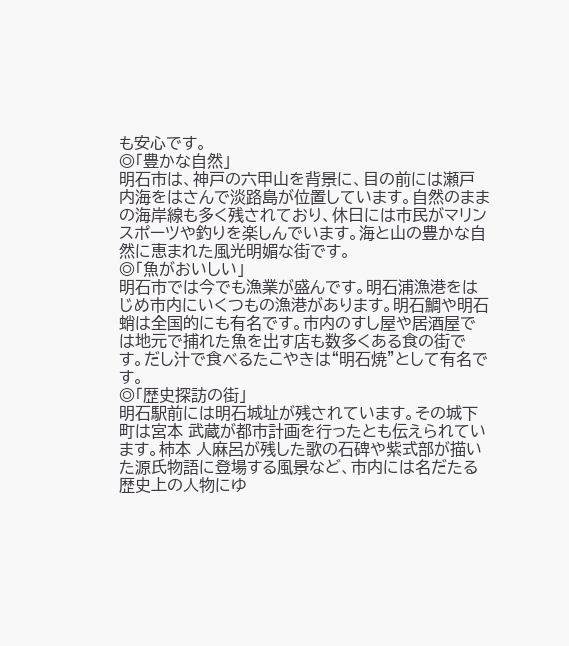も安心です。
◎「豊かな自然」
明石市は、神戸の六甲山を背景に、目の前には瀬戸内海をはさんで淡路島が位置しています。自然のままの海岸線も多く残されており、休日には市民がマリンスポーツや釣りを楽しんでいます。海と山の豊かな自然に恵まれた風光明媚な街です。
◎「魚がおいしい」
明石市では今でも漁業が盛んです。明石浦漁港をはじめ市内にいくつもの漁港があります。明石鯛や明石蛸は全国的にも有名です。市内のすし屋や居酒屋では地元で捕れた魚を出す店も数多くある食の街です。だし汁で食べるたこやきは“明石焼”として有名です。
◎「歴史探訪の街」
明石駅前には明石城址が残されています。その城下町は宮本 武蔵が都市計画を行ったとも伝えられています。柿本 人麻呂が残した歌の石碑や紫式部が描いた源氏物語に登場する風景など、市内には名だたる歴史上の人物にゆ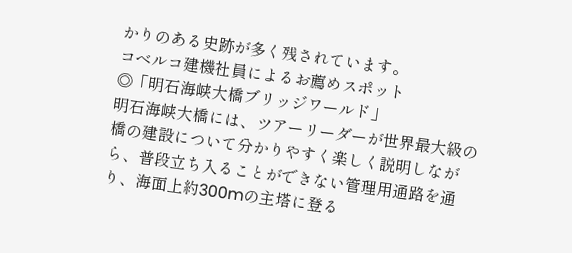かりのある史跡が多く残されています。
コベルコ建機社員によるお薦めスポット
◎「明石海峡大橋ブリッジワールド」
明石海峡大橋には、ツアーリーダーが世界最大級の橋の建設について分かりやすく楽しく説明しながら、普段立ち入ることができない管理用通路を通り、海面上約300mの主塔に登る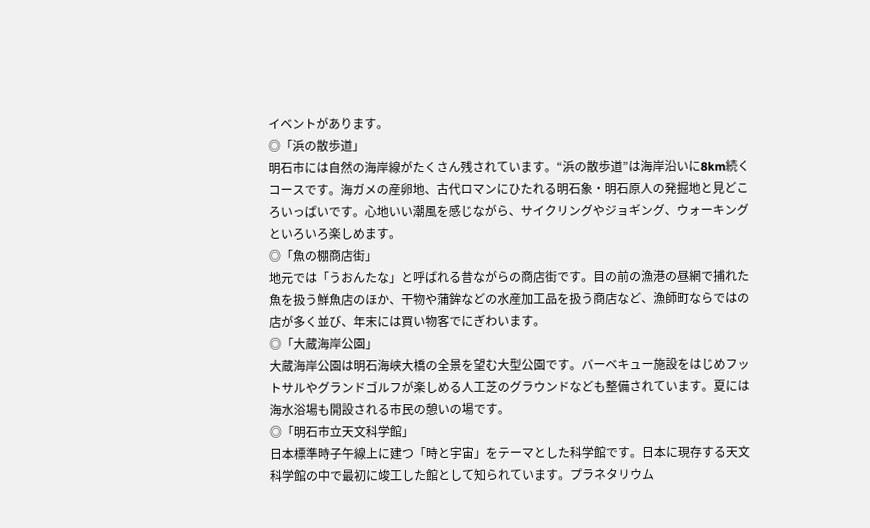イベントがあります。
◎「浜の散歩道」
明石市には自然の海岸線がたくさん残されています。“浜の散歩道”は海岸沿いに8km続くコースです。海ガメの産卵地、古代ロマンにひたれる明石象・明石原人の発掘地と見どころいっぱいです。心地いい潮風を感じながら、サイクリングやジョギング、ウォーキングといろいろ楽しめます。
◎「魚の棚商店街」
地元では「うおんたな」と呼ばれる昔ながらの商店街です。目の前の漁港の昼網で捕れた魚を扱う鮮魚店のほか、干物や蒲鉾などの水産加工品を扱う商店など、漁師町ならではの店が多く並び、年末には買い物客でにぎわいます。
◎「大蔵海岸公園」
大蔵海岸公園は明石海峡大橋の全景を望む大型公園です。バーベキュー施設をはじめフットサルやグランドゴルフが楽しめる人工芝のグラウンドなども整備されています。夏には海水浴場も開設される市民の憩いの場です。
◎「明石市立天文科学館」
日本標準時子午線上に建つ「時と宇宙」をテーマとした科学館です。日本に現存する天文科学館の中で最初に竣工した館として知られています。プラネタリウム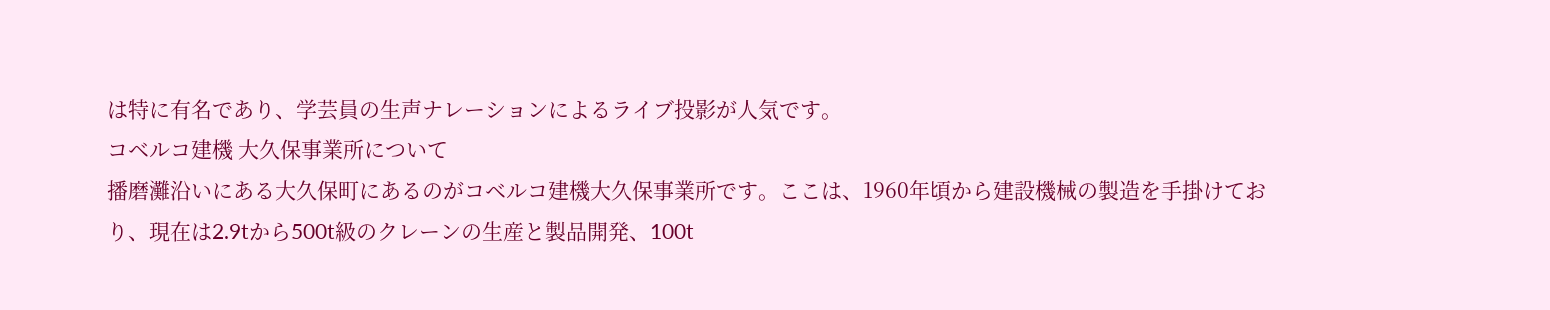は特に有名であり、学芸員の生声ナレーションによるライブ投影が人気です。
コベルコ建機 大久保事業所について
播磨灘沿いにある大久保町にあるのがコベルコ建機大久保事業所です。ここは、1960年頃から建設機械の製造を手掛けており、現在は2.9tから500t級のクレーンの生産と製品開発、100t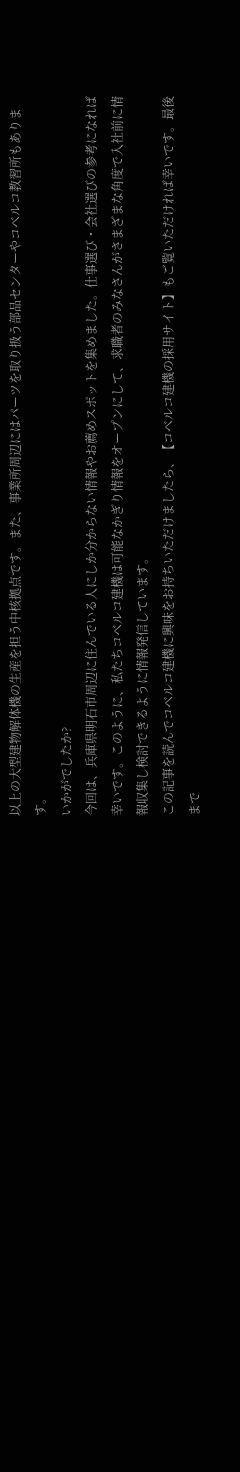以上の大型建物解体機の生産を担う中核拠点です。また、事業所周辺にはパーツを取り扱う部品センターやコベルコ教習所もあります。
いかがでしたか?
今回は、兵庫県明石市周辺に住んでいる人にしか分からない情報やお薦めスポットを集めました。仕事選び・会社選びの参考になれば幸いです。このように、私たちコベルコ建機は可能なかぎり情報をオープンにして、求職者のみなさんがさまざまな角度で入社前に情報収集し検討できるように情報発信しています。
この記事を読んでコベルコ建機に興味をお持ちいただけましたら、【コベルコ建機の採用サイト】もご覧いただければ幸いです。最後まで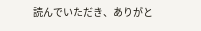読んでいただき、ありがと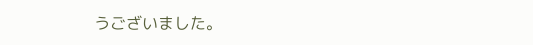うございました。